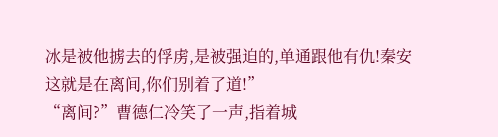冰是被他掳去的俘虏,是被强迫的,单通跟他有仇!秦安这就是在离间,你们别着了道!”
“离间?”曹德仁冷笑了一声,指着城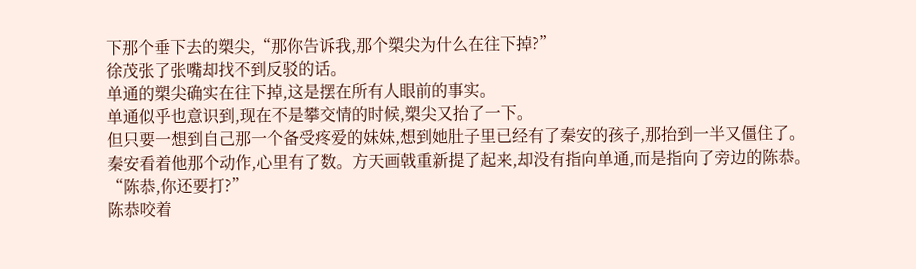下那个垂下去的槊尖,“那你告诉我,那个槊尖为什么在往下掉?”
徐茂张了张嘴却找不到反驳的话。
单通的槊尖确实在往下掉,这是摆在所有人眼前的事实。
单通似乎也意识到,现在不是攀交情的时候,槊尖又抬了一下。
但只要一想到自己那一个备受疼爱的妹妹,想到她肚子里已经有了秦安的孩子,那抬到一半又僵住了。
秦安看着他那个动作,心里有了数。方天画戟重新提了起来,却没有指向单通,而是指向了旁边的陈恭。
“陈恭,你还要打?”
陈恭咬着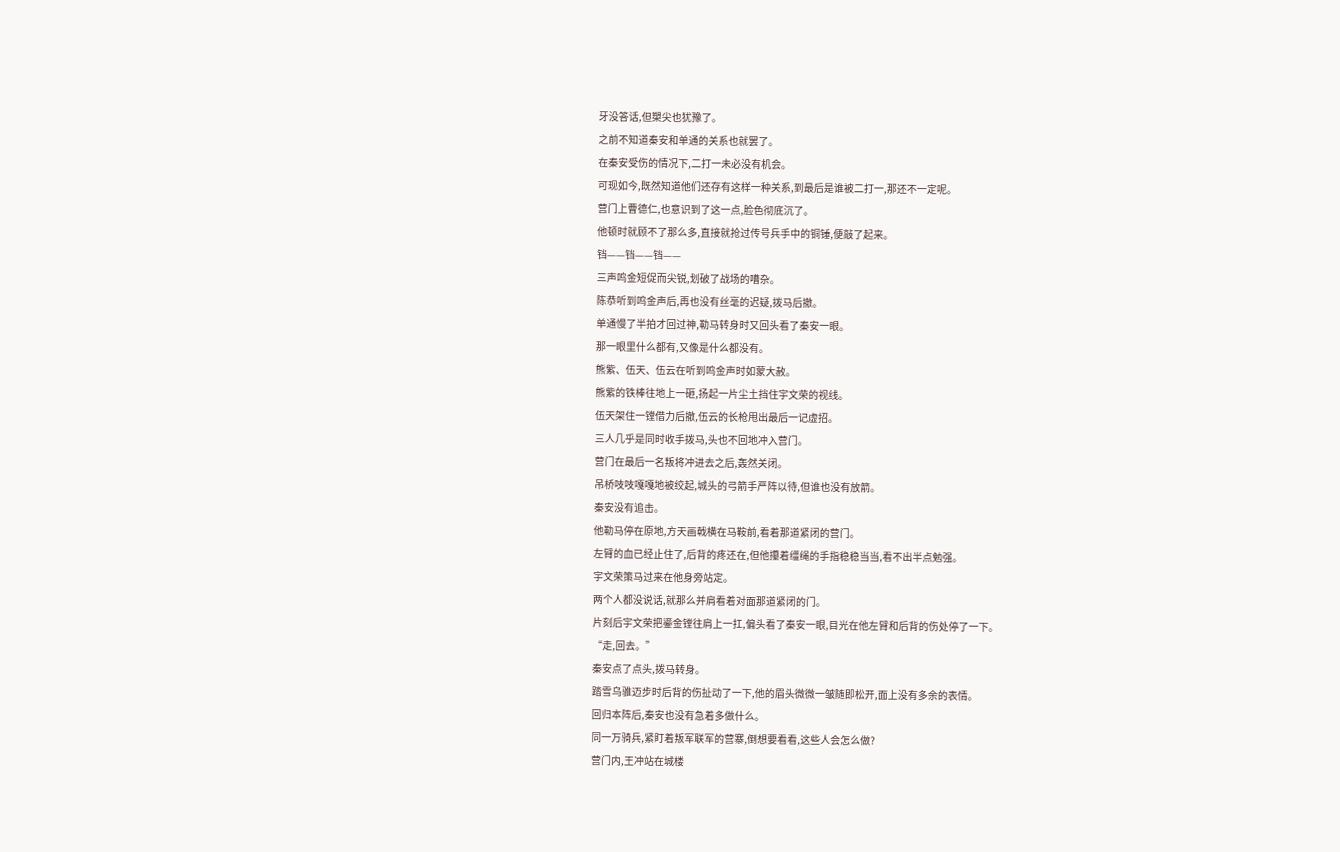牙没答话,但槊尖也犹豫了。
之前不知道秦安和单通的关系也就罢了。
在秦安受伤的情况下,二打一未必没有机会。
可现如今,既然知道他们还存有这样一种关系,到最后是谁被二打一,那还不一定呢。
营门上曹德仁,也意识到了这一点,脸色彻底沉了。
他顿时就顾不了那么多,直接就抢过传号兵手中的铜锤,便敲了起来。
铛——铛——铛——
三声鸣金短促而尖锐,划破了战场的嘈杂。
陈恭听到鸣金声后,再也没有丝毫的迟疑,拨马后撤。
单通慢了半拍才回过神,勒马转身时又回头看了秦安一眼。
那一眼里什么都有,又像是什么都没有。
熊紫、伍天、伍云在听到鸣金声时如蒙大赦。
熊紫的铁棒往地上一砸,扬起一片尘土挡住宇文荣的视线。
伍天架住一镗借力后撤,伍云的长枪甩出最后一记虚招。
三人几乎是同时收手拨马,头也不回地冲入营门。
营门在最后一名叛将冲进去之后,轰然关闭。
吊桥吱吱嘎嘎地被绞起,城头的弓箭手严阵以待,但谁也没有放箭。
秦安没有追击。
他勒马停在原地,方天画戟横在马鞍前,看着那道紧闭的营门。
左臂的血已经止住了,后背的疼还在,但他攥着缰绳的手指稳稳当当,看不出半点勉强。
宇文荣策马过来在他身旁站定。
两个人都没说话,就那么并肩看着对面那道紧闭的门。
片刻后宇文荣把鎏金镗往肩上一扛,偏头看了秦安一眼,目光在他左臂和后背的伤处停了一下。
“走,回去。”
秦安点了点头,拨马转身。
踏雪乌骓迈步时后背的伤扯动了一下,他的眉头微微一皱随即松开,面上没有多余的表情。
回归本阵后,秦安也没有急着多做什么。
同一万骑兵,紧盯着叛军联军的营寨,倒想要看看,这些人会怎么做?
营门内,王冲站在城楼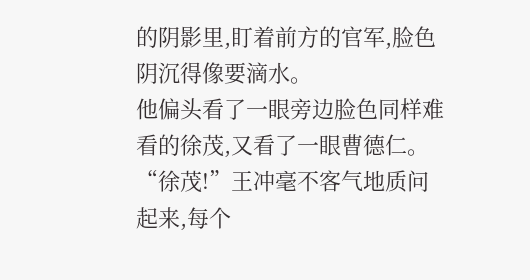的阴影里,盯着前方的官军,脸色阴沉得像要滴水。
他偏头看了一眼旁边脸色同样难看的徐茂,又看了一眼曹德仁。
“徐茂!”王冲毫不客气地质问起来,每个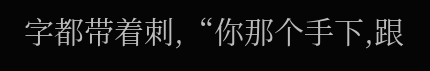字都带着刺,“你那个手下,跟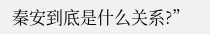秦安到底是什么关系?”